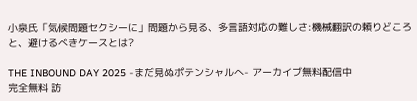小泉氏「気候問題セクシーに」問題から見る、多言語対応の難しさ:機械翻訳の頼りどころと、避けるべきケースとは?

THE INBOUND DAY 2025 -まだ見ぬポテンシャルへ- アーカイブ無料配信中
完全無料 訪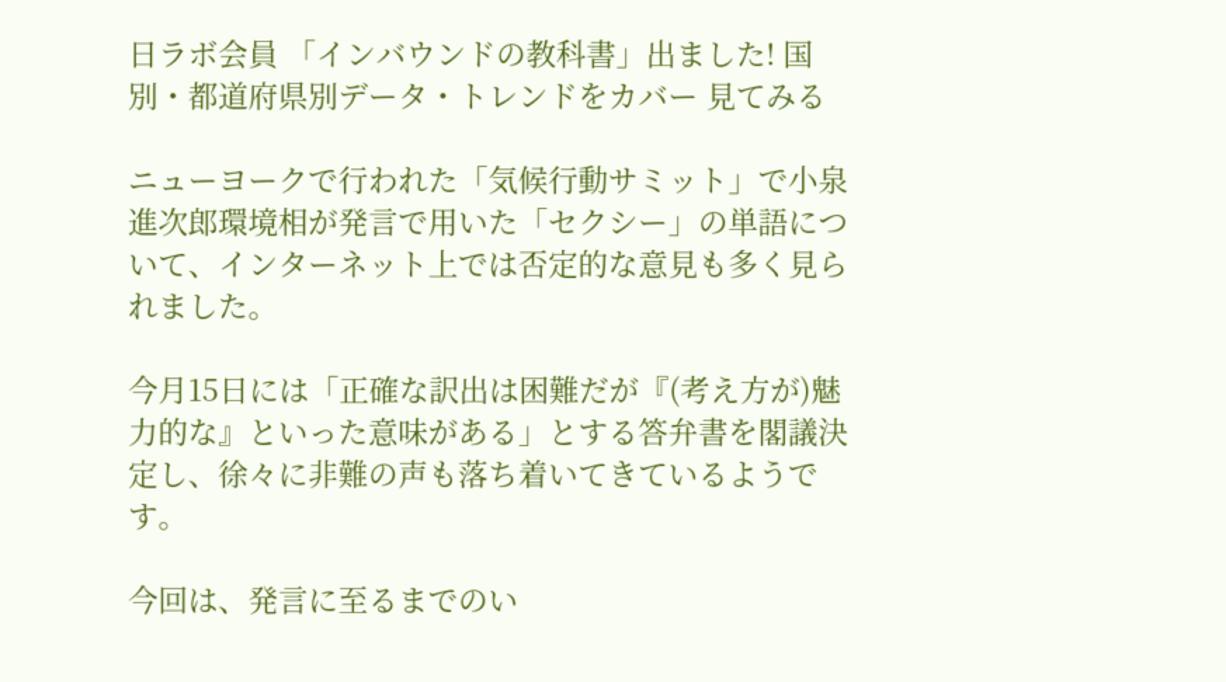日ラボ会員 「インバウンドの教科書」出ました! 国別・都道府県別データ・トレンドをカバー 見てみる

ニューヨークで行われた「気候行動サミット」で小泉進次郎環境相が発言で用いた「セクシー」の単語について、インターネット上では否定的な意見も多く見られました。

今月15日には「正確な訳出は困難だが『(考え方が)魅力的な』といった意味がある」とする答弁書を閣議決定し、徐々に非難の声も落ち着いてきているようです。

今回は、発言に至るまでのい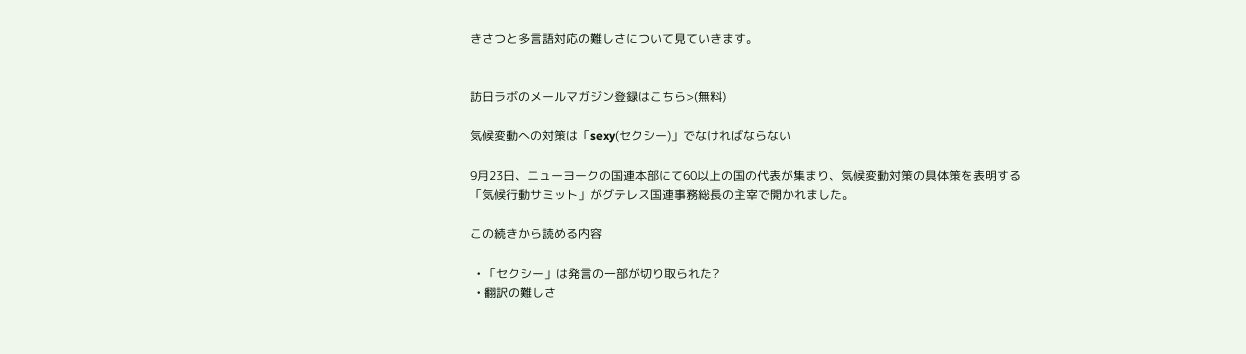きさつと多言語対応の難しさについて見ていきます。


訪日ラボのメールマガジン登録はこちら>(無料)

気候変動への対策は「sexy(セクシー)」でなければならない

9月23日、ニューヨークの国連本部にて60以上の国の代表が集まり、気候変動対策の具体策を表明する「気候行動サミット」がグテレス国連事務総長の主宰で開かれました。

この続きから読める内容

  • 「セクシー」は発言の一部が切り取られた?
  • 翻訳の難しさ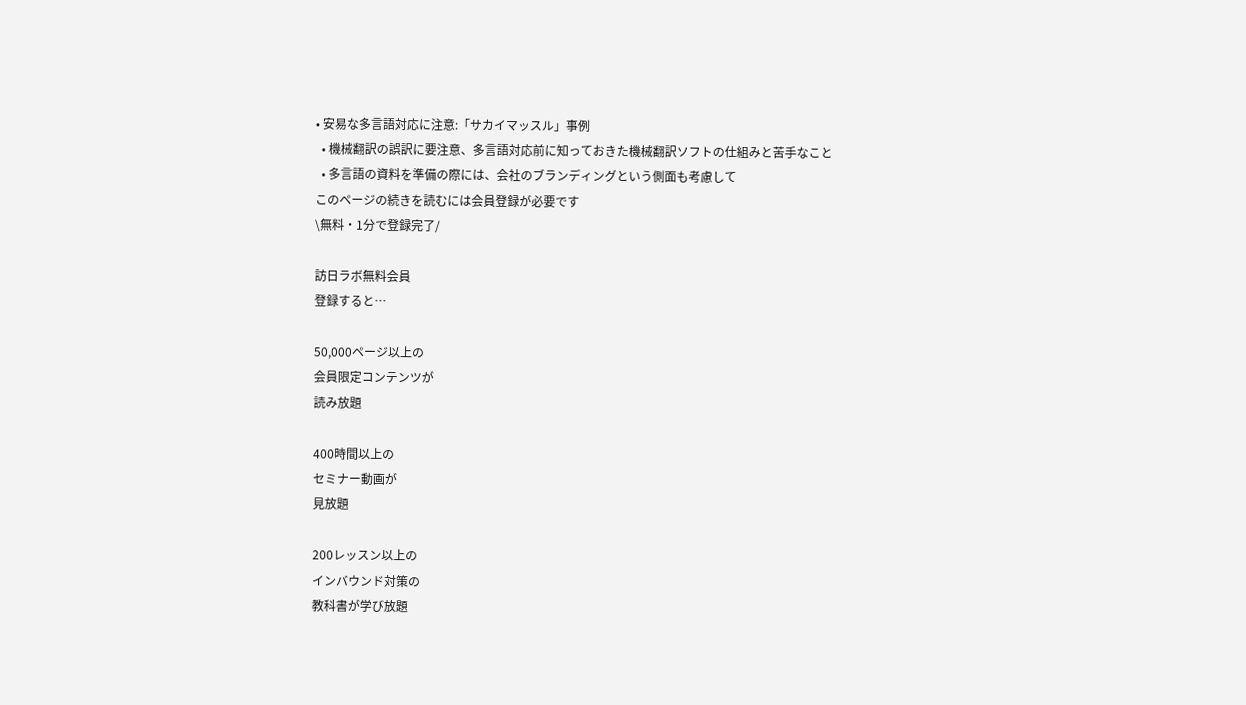• 安易な多言語対応に注意:「サカイマッスル」事例
  • 機械翻訳の誤訳に要注意、多言語対応前に知っておきた機械翻訳ソフトの仕組みと苦手なこと
  • 多言語の資料を準備の際には、会社のブランディングという側面も考慮して
このページの続きを読むには会員登録が必要です
\無料・1分で登録完了/

訪日ラボ無料会員
登録すると…

50,000ページ以上の
会員限定コンテンツが
読み放題

400時間以上の
セミナー動画が
見放題

200レッスン以上の
インバウンド対策の
教科書が学び放題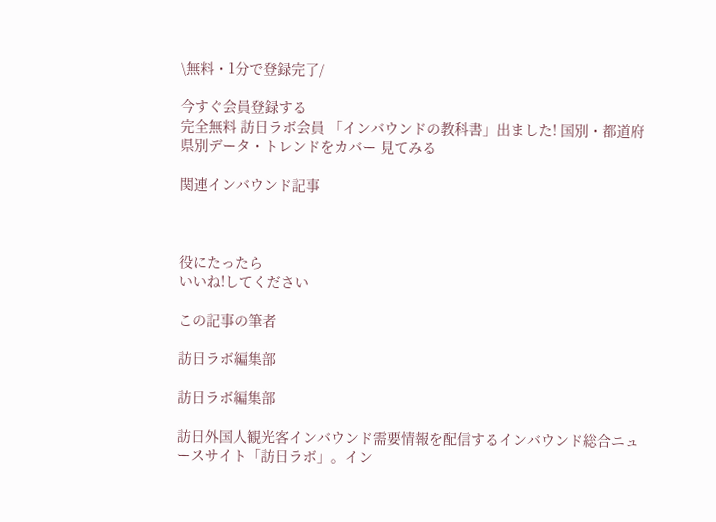\無料・1分で登録完了/

今すぐ会員登録する
完全無料 訪日ラボ会員 「インバウンドの教科書」出ました! 国別・都道府県別データ・トレンドをカバー 見てみる

関連インバウンド記事



役にたったら
いいね!してください

この記事の筆者

訪日ラボ編集部

訪日ラボ編集部

訪日外国人観光客インバウンド需要情報を配信するインバウンド総合ニュースサイト「訪日ラボ」。イン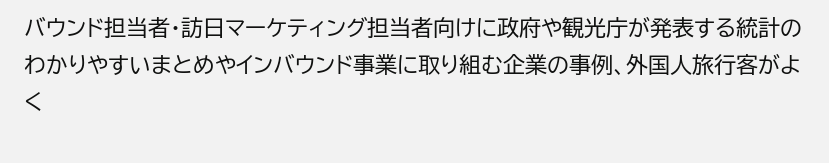バウンド担当者・訪日マーケティング担当者向けに政府や観光庁が発表する統計のわかりやすいまとめやインバウンド事業に取り組む企業の事例、外国人旅行客がよく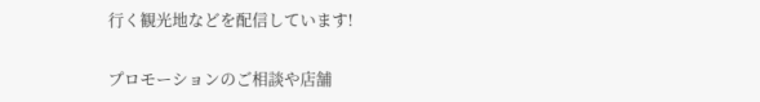行く観光地などを配信しています!

プロモーションのご相談や店舗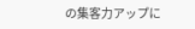の集客力アップに